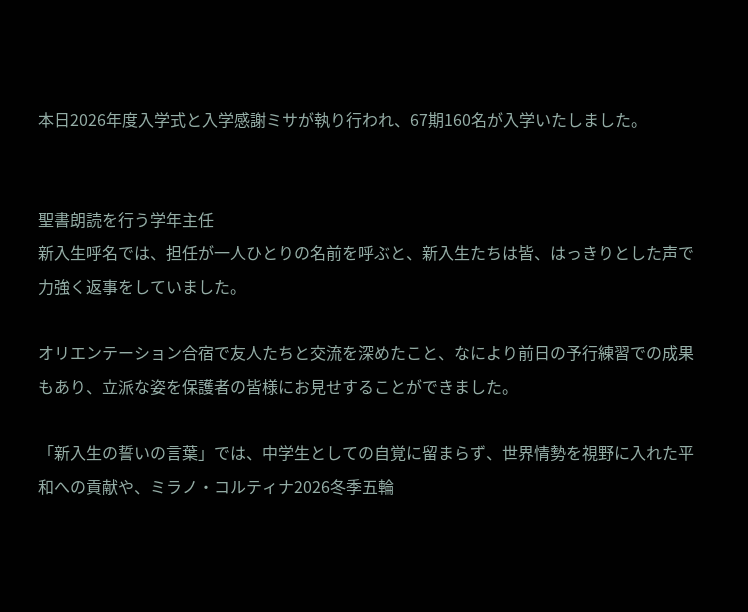本日2026年度入学式と入学感謝ミサが執り行われ、67期160名が入学いたしました。


聖書朗読を行う学年主任
新入生呼名では、担任が一人ひとりの名前を呼ぶと、新入生たちは皆、はっきりとした声で力強く返事をしていました。

オリエンテーション合宿で友人たちと交流を深めたこと、なにより前日の予行練習での成果もあり、立派な姿を保護者の皆様にお見せすることができました。

「新入生の誓いの言葉」では、中学生としての自覚に留まらず、世界情勢を視野に入れた平和への貢献や、ミラノ・コルティナ2026冬季五輪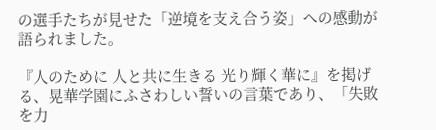の選手たちが見せた「逆境を支え合う姿」への感動が語られました。

『人のために 人と共に生きる 光り輝く華に』を掲げる、晃華学園にふさわしい誓いの言葉であり、「失敗を力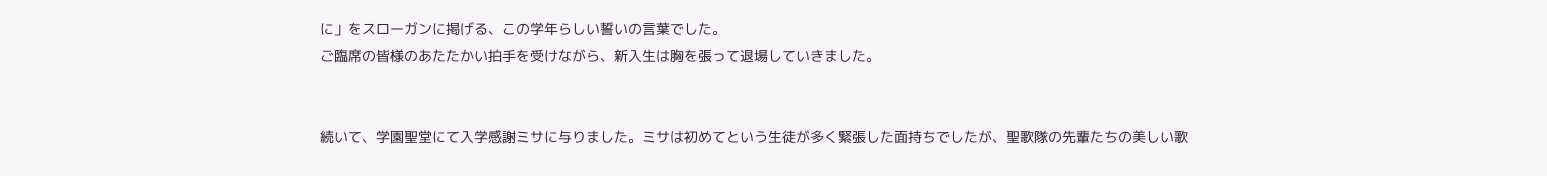に」をスローガンに掲げる、この学年らしい誓いの言葉でした。
ご臨席の皆様のあたたかい拍手を受けながら、新入生は胸を張って退場していきました。


続いて、学園聖堂にて入学感謝ミサに与りました。ミサは初めてという生徒が多く緊張した面持ちでしたが、聖歌隊の先輩たちの美しい歌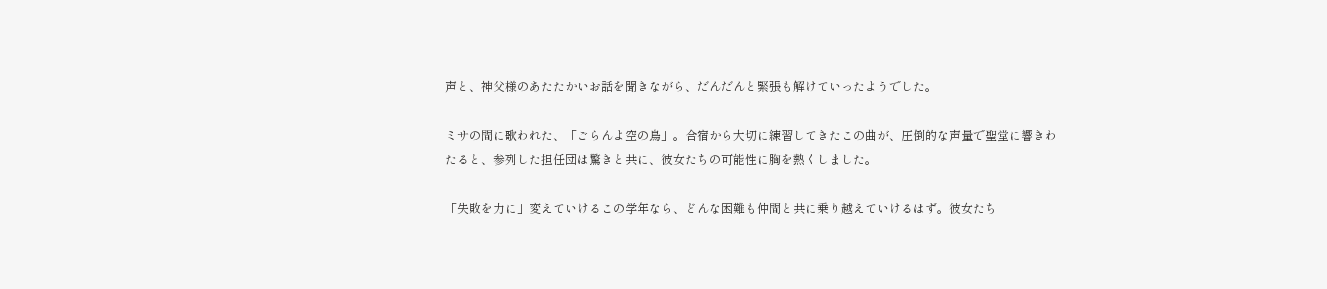声と、神父様のあたたかいお話を聞きながら、だんだんと緊張も解けていったようでした。

ミサの間に歌われた、「ごらんよ空の鳥」。合宿から大切に練習してきたこの曲が、圧倒的な声量で聖堂に響きわたると、参列した担任団は驚きと共に、彼女たちの可能性に胸を熱くしました。

「失敗を力に」変えていけるこの学年なら、どんな困難も仲間と共に乗り越えていけるはず。彼女たち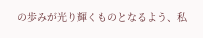の歩みが光り輝くものとなるよう、私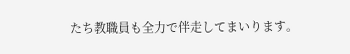たち教職員も全力で伴走してまいります。